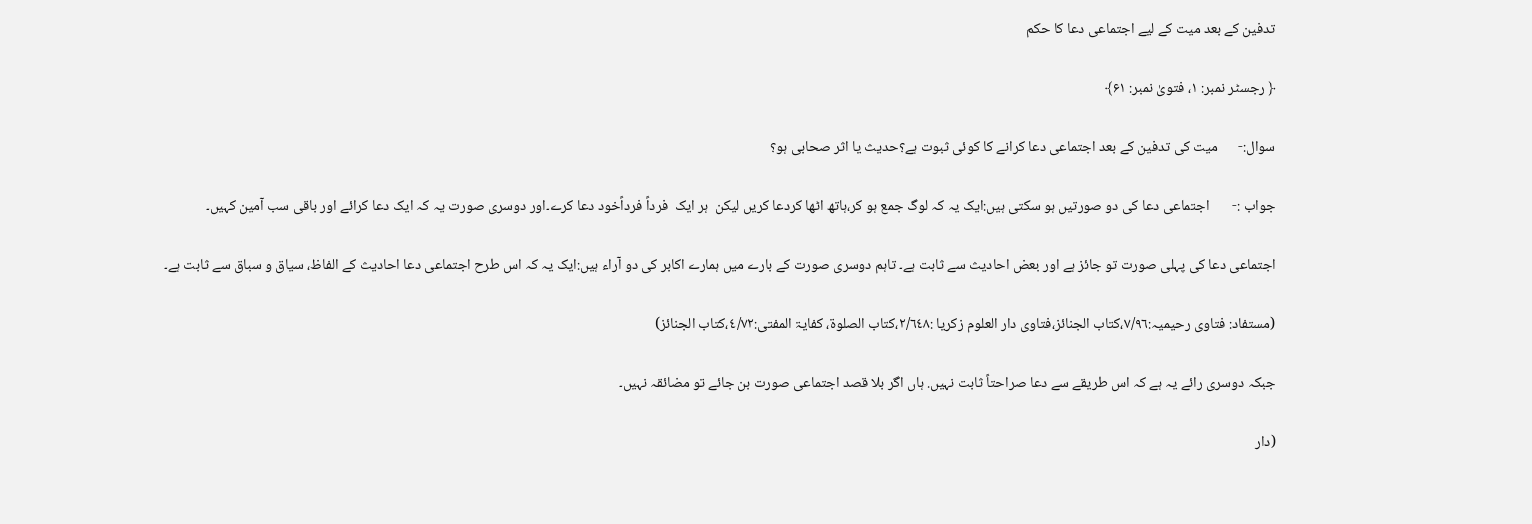تدفین کے بعد میت کے لیے اجتماعی دعا کا حکم

﴿ رجسٹر نمبر: ۱، فتویٰ نمبر: ۶۱﴾

سوال:-      میت کی تدفین کے بعد اجتماعی دعا کرانے کا کوئی ثبوت ہے؟حدیث یا اثر صحابی ہو؟

جواب :-       اجتماعی دعا کی دو صورتیں ہو سکتی ہیں:ایک یہ کہ لوگ جمع ہو کر،ہاتھ اٹھا کردعا کریں لیکن  ہر ایک  فرداً فرداًخود دعا کرے۔اور دوسری صورت یہ کہ ایک دعا کرائے اور باقی سب آمین کہیں۔

اجتماعی دعا کی پہلی صورت تو جائز ہے اور بعض احادیث سے ثابت ہے۔ تاہم دوسری صورت کے بارے میں ہمارے اکابر کی دو آراء ہیں:ایک یہ کہ اس طرح اجتماعی دعا احادیث کے الفاظ، سیاق و سباق سے ثابت ہے۔

(مستفاد: فتاوی رحیمیہ:٧/٩٦،کتاب الجنائز،فتاوی دار العلوم زکریا :٢/٦٤٨،کتاب الصلوۃ، کفایۃ المفتی:٤/٧٢،کتاب الجنائز)

جبکہ دوسری رائے یہ ہے کہ اس طریقے سے دعا صراحتاً ثابت نہیں. ہاں اگر بلا قصد اجتماعی صورت بن جائے تو مضائقہ نہیں۔

(دار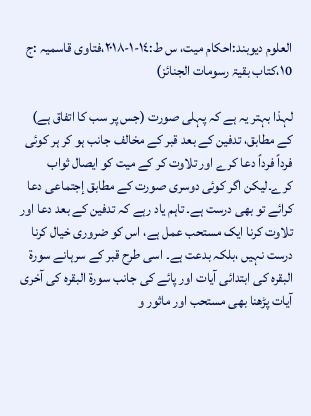العلوم دیوبند:احکام میت، س ط:١٤-١-٢٠١٨،فتاوی قاسمیہ :ج ١0،کتاب بقیۃ رسومات الجنائز)

لہذا بہتر یہ ہے کہ پہلی صورت (جس پر سب کا اتفاق ہے) کے مطابق، تدفین کے بعد قبر کے مخالف جانب ہو کر ہر کوئی فرداً فرداً دعا کرے اور تلاوت کر کے میت کو ایصال ثواب کرے۔لیکن اگر کوئی دوسری صورت کے مطابق إجتماعی دعا کرائے تو بھی درست ہے۔ تاہم یاد رہے کہ تدفین کے بعد دعا اور تلاوت کرنا ایک مستحب عمل ہے، اس کو ضروری خیال کرنا درست نہیں ،بلکہ بدعت ہے۔ اسی طرح قبر کے سرہانے سورۃ البقرہ کی ابتدائی آیات اور پائے کی جانب سورۃ البقرہ کی آخری آیات پڑھنا بھی مستحب اور ماثور و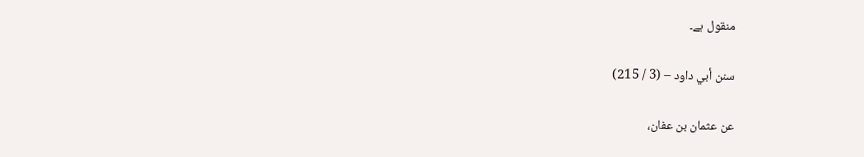منقول ہے۔

سنن أبي داود – (3 / 215)

عن عثمان بن عفان،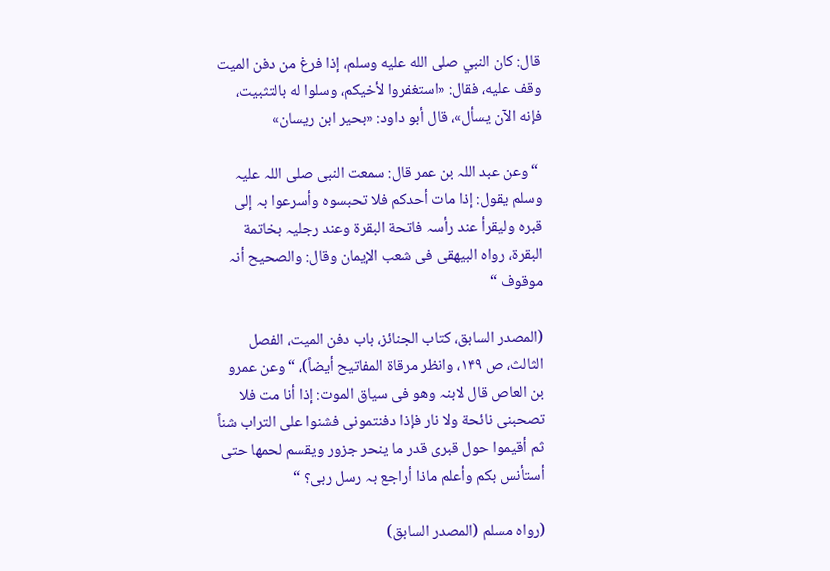قال: كان النبي صلى الله عليه وسلم، إذا فرغ من دفن الميت وقف عليه، فقال: «استغفروا لأخيكم، وسلوا له بالتثبيت، فإنه الآن يسأل»، قال أبو داود: «بحير ابن ريسان»

 “وعن عبد اللہ بن عمر قال: سمعت النبی صلی اللہ علیہ وسلم یقول: إذا مات أحدکم فلا تحبسوہ وأسرعوا بہ إلی قبرہ ولیقرأ عند رأسہ فاتحة البقرة وعند رجلیہ بخاتمة البقرة، رواہ البیھقی فی شعب الإیمان وقال: والصحیح أنہ موقوف “

(المصدر السابق، کتاب الجنائز، باب دفن المیت، الفصل الثالث، ص ۱۴۹، وانظر مرقاة المفاتیح أیضاً)، “وعن عمرو بن العاص قال لابنہ وھو فی سیاق الموت: إذا أنا مت فلا تصحبنی نائحة ولا نار فإذا دفنتمونی فشنوا علی التراب شناً ثم أقیموا حول قبری قدر ما ینحر جزور ویقسم لحمھا حتی أستأنس بکم وأعلم ماذا أراجع بہ رسل ربی؟ “

(رواہ مسلم (المصدر السابق)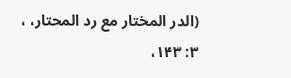(الدر المختار مع رد المحتار، ، ۳: ۱۴۳،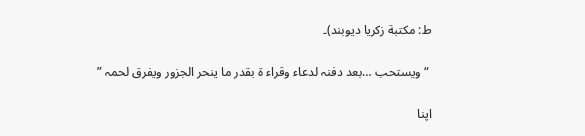ط: مکتبة زکریا دیوبند)۔

 “ویستحب …بعد دفنہ لدعاء وقراء ة بقدر ما ینحر الجزور ویفرق لحمہ ”

اپنا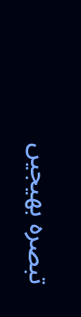تبصرہ بھیجیں